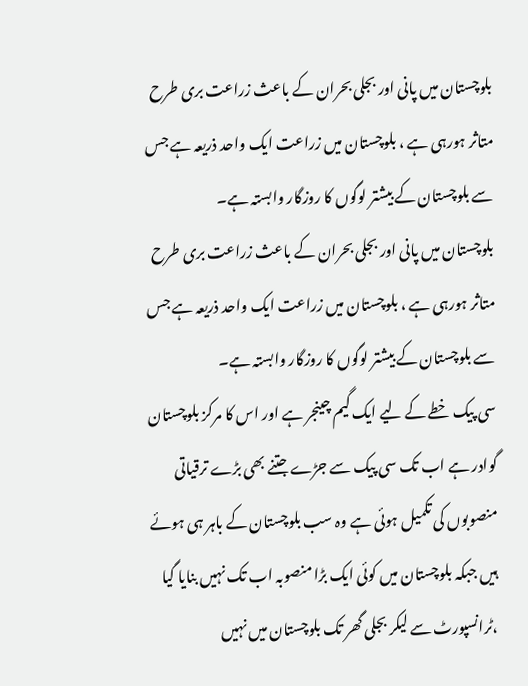بلوچستان میں پانی اور بجلی بحران کے باعث زراعت بری طرح متاثر ہورہی ہے ، بلوچستان میں زراعت ایک واحد ذریعہ ہے جس سے بلوچستان کے بیشتر لوگوں کا روزگار وابستہ ہے۔
بلوچستان میں پانی اور بجلی بحران کے باعث زراعت بری طرح متاثر ہورہی ہے ، بلوچستان میں زراعت ایک واحد ذریعہ ہے جس سے بلوچستان کے بیشتر لوگوں کا روزگار وابستہ ہے۔
سی پیک خطے کے لیے ایک گیم چینجر ہے اور اس کا مرکز بلوچستان گوادر ہے اب تک سی پیک سے جڑے جتنے بھی بڑے ترقیاتی منصوبوں کی تکمیل ہوئی ہے وہ سب بلوچستان کے باہر ہی ہوئے ہیں جبکہ بلوچستان میں کوئی ایک بڑا منصوبہ اب تک نہیں بنایا گیا ،ٹرانسپورٹ سے لیکر بجلی گھر تک بلوچستان میں نہیں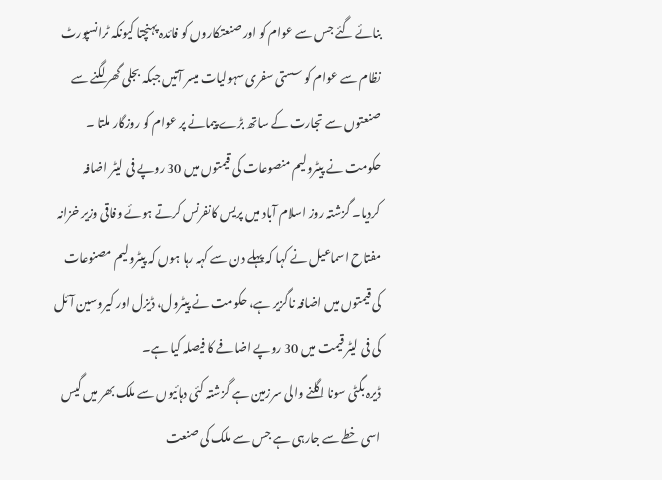بنائے گئے جس سے عوام کو اور صنعتکاروں کو فائدہ پہنچتا کیونکہ ٹرانسپورٹ نظام سے عوام کو سستی سفری سہولیات میسر آتیں جبکہ بجلی گھر لگنے سے صنعتوں سے تجارت کے ساتھ بڑے پیمانے پر عوام کو روزگار ملتا ۔
حکومت نے پیٹرولیم منصوعات کی قیمتوں میں 30 روپے فی لیٹر اضافہ کردیا۔ گزشتہ روز اسلام آباد میں پریس کانفرنس کرتے ہوئے وفاقی وزیر خزانہ مفتاح اسماعیل نے کہا کہ پہلے دن سے کہہ رہا ہوں کہ پیٹرولیم مصنوعات کی قیمتوں میں اضافہ ناگزیر ہے، حکومت نے پیٹرول، ڈیزل اور کیروسین آئل کی فی لیٹر قیمت میں 30 روپے اضافے کا فیصلہ کیا ہے۔
ڈیرہ بگٹی سونا اگلنے والی سرزمین ہے گزشتہ کئی دہائیوں سے ملک بھر میں گیس اسی خطے سے جارہی ہے جس سے ملک کی صنعت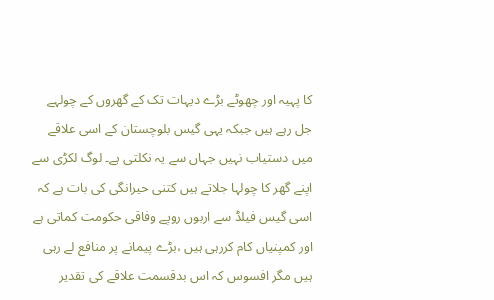کا پہیہ اور چھوٹے بڑے دیہات تک کے گھروں کے چولہے جل رہے ہیں جبکہ یہی گیس بلوچستان کے اسی علاقے میں دستیاب نہیں جہاں سے یہ نکلتی ہے۔ لوگ لکڑی سے اپنے گھر کا چولہا جلاتے ہیں کتنی حیرانگی کی بات ہے کہ اسی گیس فیلڈ سے اربوں روپے وفاقی حکومت کماتی ہے اور کمپنیاں کام کررہی ہیں ،بڑے پیمانے پر منافع لے رہی ہیں مگر افسوس کہ اس بدقسمت علاقے کی تقدیر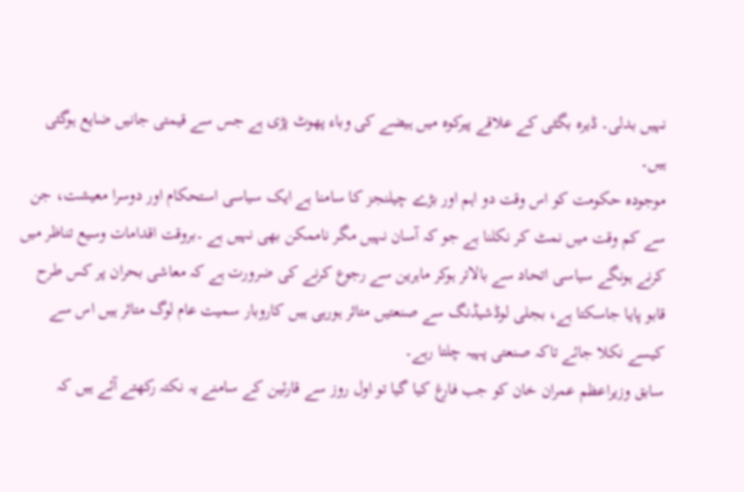نہیں بدلی۔ ڈیرہ بگٹی کے علاقے پیرکوہ میں ہیضے کی وباء پھوٹ پڑی ہے جس سے قیمتی جانیں ضایع ہوگئی ہیں۔
موجودہ حکومت کو اس وقت دو اہم اور بڑے چیلنجز کا سامنا ہے ایک سیاسی استحکام اور دوسرا معیشت، جن سے کم وقت میں نمٹ کر نکلنا ہے جو کہ آسان نہیں مگر ناممکن بھی نہیں ہے ۔بروقت اقدامات وسیع تناظر میں کرنے ہونگے سیاسی اتحاد سے بالاتر ہوکر ماہرین سے رجوع کرنے کی ضرورت ہے کہ معاشی بحران پر کس طرح قابو پایا جاسکتا ہے، بجلی لوڈشیڈنگ سے صنعتیں متاثر ہورہی ہیں کاروبار سمیت عام لوگ متاثر ہیں اس سے کیسے نکلا جائے تاکہ صنعتی پہیہ چلتا رہے۔
سابق وزیراعظم عمران خان کو جب فارغ کیا گیا تو اول روز سے قارئین کے سامنے یہ نکتہ رکھتے آئے ہیں کہ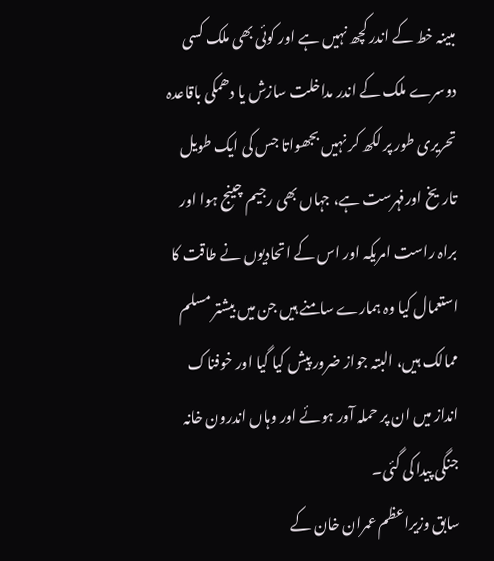مبینہ خط کے اندر کچھ نہیں ہے اور کوئی بھی ملک کسی دوسرے ملک کے اندر مداخلت سازش یا دھمکی باقاعدہ تحریری طور پر لکھ کر نہیں بجھواتا جس کی ایک طویل تاریخ اورفہرست ہے، جہاں بھی رجیم چینج ہوا اور براہ راست امریکہ اور اس کے اتحادیوں نے طاقت کا استعمال کیا وہ ہمارے سامنے ہیں جن میں بیشتر مسلم ممالک ہیں، البتہ جواز ضرور پیش کیا گیا اور خوفناک انداز میں ان پر حملہ آور ہوئے اور وہاں اندرون خانہ جنگی پیدا کی گئی۔
سابق وزیراعظم عمران خان کے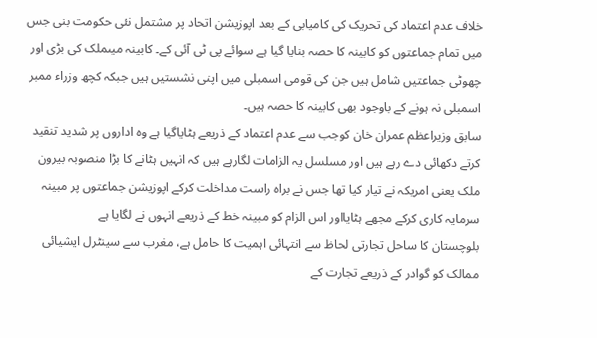خلاف عدم اعتماد کی تحریک کی کامیابی کے بعد اپوزیشن اتحاد پر مشتمل نئی حکومت بنی جس میں تمام جماعتوں کو کابینہ کا حصہ بنایا گیا ہے سوائے پی ٹی آئی کے۔ کابینہ میںملک کی بڑی اور چھوٹی جماعتیں شامل ہیں جن کی قومی اسمبلی میں اپنی نشستیں ہیں جبکہ کچھ وزراء ممبر اسمبلی نہ ہونے کے باوجود بھی کابینہ کا حصہ ہیں۔
سابق وزیراعظم عمران خان کوجب سے عدم اعتماد کے ذریعے ہٹایاگیا ہے وہ اداروں پر شدید تنقید کرتے دکھائی دے رہے ہیں اور مسلسل یہ الزامات لگارہے ہیں کہ انہیں ہٹانے کا بڑا منصوبہ بیرون ملک یعنی امریکہ نے تیار کیا تھا جس نے براہ راست مداخلت کرکے اپوزیشن جماعتوں پر مبینہ سرمایہ کاری کرکے مجھے ہٹایااور اس الزام کو مبینہ خط کے ذریعے انہوں نے لگایا ہے
بلوچستان کا ساحل تجارتی لحاظ سے انتہائی اہمیت کا حامل ہے، مغرب سے سینٹرل ایشیائی ممالک کو گوادر کے ذریعے تجارت کے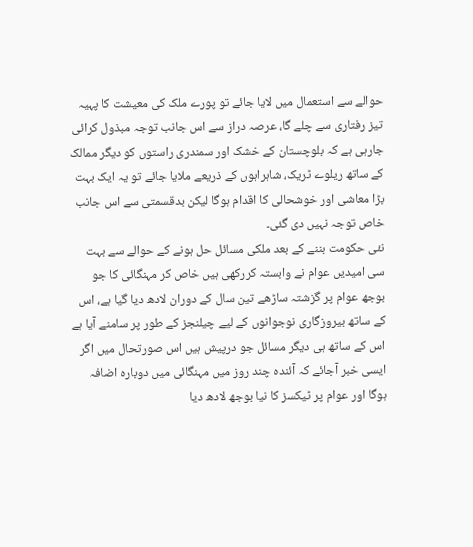حوالے سے استعمال میں لایا جائے تو پورے ملک کی معیشت کا پہیہ تیز رفتاری سے چلے گا، عرصہ دراز سے اس جانب توجہ مبذول کرائی جارہی ہے کہ بلوچستان کے خشک اور سمندری راستوں کو دیگر ممالک کے ساتھ ریلوے ٹریک، شاہراہوں کے ذریعے ملایا جائے تو یہ ایک بہت بڑا معاشی اور خوشحالی کا اقدام ہوگا لیکن بدقسمتی سے اس جانب خاص توجہ نہیں دی گئی۔
نئی حکومت بننے کے بعد ملکی مسائل حل ہونے کے حوالے سے بہت سی امیدیں عوام نے وابستہ کررکھی ہیں خاص کر مہنگائی کا جو بوجھ عوام پر گزشتہ ساڑھے تین سال کے دوران لادھ دیا گیا ہے، اس کے ساتھ بیروزگاری نوجوانوں کے لیے چیلنجز کے طور پر سامنے آیا ہے اس کے ساتھ ہی دیگر مسائل جو درپیش ہیں اس صورتحال میں اگر ایسی خبر آجائے کہ آئندہ چند روز میں مہنگائی میں دوبارہ اضافہ ہوگا اور عوام پر ٹیکسز کا نیا بوجھ لادھ دیا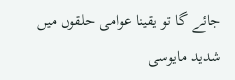جائے گا تو یقینا عوامی حلقوں میں شدید مایوسی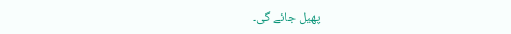پھیل جائے گی۔